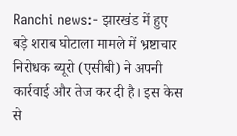Ranchi news:- झारखंड में हुए बड़े शराब घोटाला मामले में भ्रष्टाचार निरोधक ब्यूरो (एसीबी) ने अपनी कार्रवाई और तेज कर दी है। इस केस से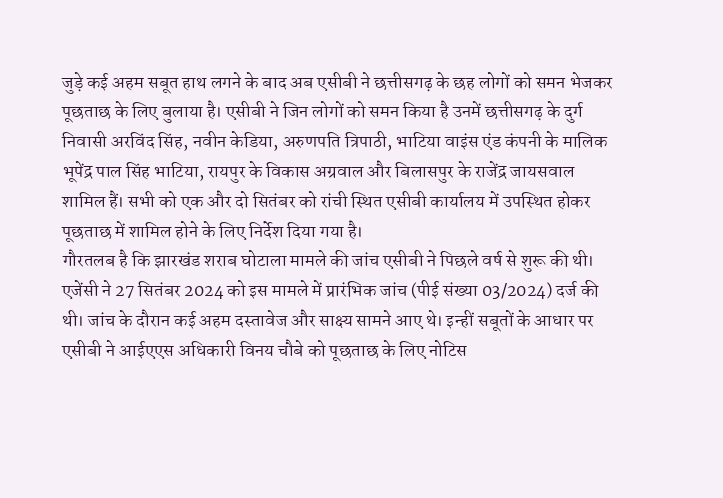जुड़े कई अहम सबूत हाथ लगने के बाद अब एसीबी ने छत्तीसगढ़ के छह लोगों को समन भेजकर पूछताछ के लिए बुलाया है। एसीबी ने जिन लोगों को समन किया है उनमें छत्तीसगढ़ के दुर्ग निवासी अरविंद सिंह, नवीन केडिया, अरुणपति त्रिपाठी, भाटिया वाइंस एंड कंपनी के मालिक भूपेंद्र पाल सिंह भाटिया, रायपुर के विकास अग्रवाल और बिलासपुर के राजेंद्र जायसवाल शामिल हैं। सभी को एक और दो सितंबर को रांची स्थित एसीबी कार्यालय में उपस्थित होकर पूछताछ में शामिल होने के लिए निर्देश दिया गया है।
गौरतलब है कि झारखंड शराब घोटाला मामले की जांच एसीबी ने पिछले वर्ष से शुरू की थी। एजेंसी ने 27 सितंबर 2024 को इस मामले में प्रारंभिक जांच (पीई संख्या 03/2024) दर्ज की थी। जांच के दौरान कई अहम दस्तावेज और साक्ष्य सामने आए थे। इन्हीं सबूतों के आधार पर एसीबी ने आईएएस अधिकारी विनय चौबे को पूछताछ के लिए नोटिस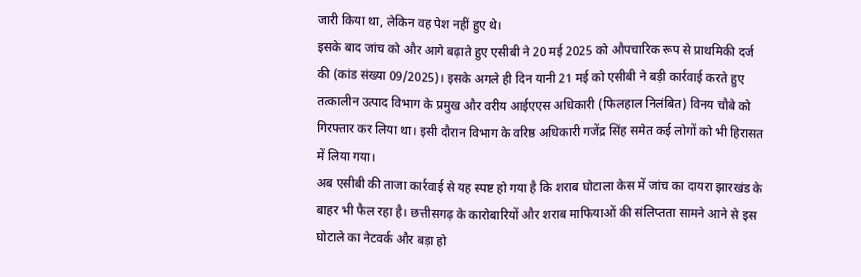जारी किया था, लेकिन वह पेश नहीं हुए थे।
इसके बाद जांच को और आगे बढ़ाते हुए एसीबी ने 20 मई 2025 को औपचारिक रूप से प्राथमिकी दर्ज की (कांड संख्या 09/2025)। इसके अगले ही दिन यानी 21 मई को एसीबी ने बड़ी कार्रवाई करते हुए तत्कालीन उत्पाद विभाग के प्रमुख और वरीय आईएएस अधिकारी (फिलहाल निलंबित) विनय चौबे को गिरफ्तार कर लिया था। इसी दौरान विभाग के वरिष्ठ अधिकारी गजेंद्र सिंह समेत कई लोगों को भी हिरासत में लिया गया।
अब एसीबी की ताजा कार्रवाई से यह स्पष्ट हो गया है कि शराब घोटाला केस में जांच का दायरा झारखंड के बाहर भी फैल रहा है। छत्तीसगढ़ के कारोबारियों और शराब माफियाओं की संलिप्तता सामने आने से इस घोटाले का नेटवर्क और बड़ा हो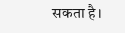सकता है।